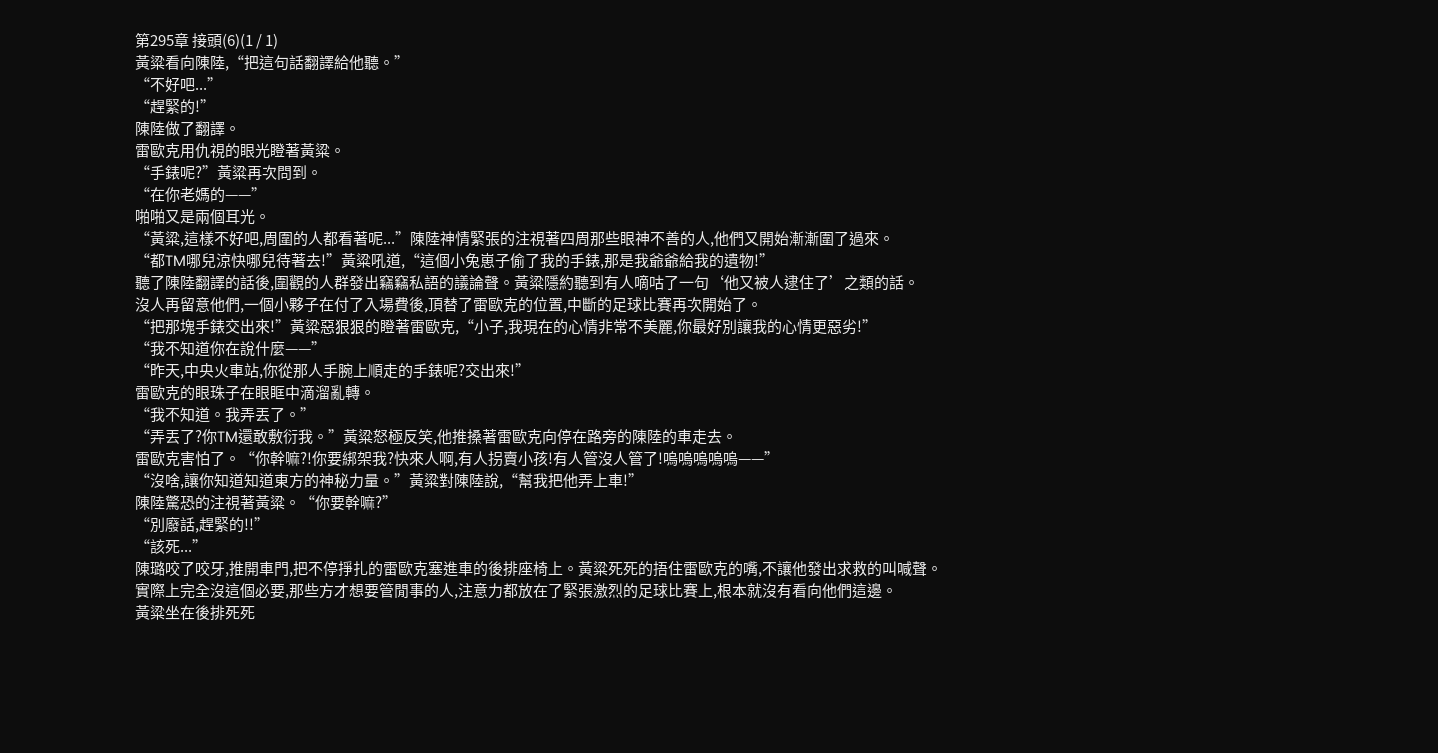第295章 接頭(6)(1 / 1)
黃粱看向陳陸,“把這句話翻譯給他聽。”
“不好吧...”
“趕緊的!”
陳陸做了翻譯。
雷歐克用仇視的眼光瞪著黃粱。
“手錶呢?”黃粱再次問到。
“在你老媽的——”
啪啪又是兩個耳光。
“黃粱,這樣不好吧,周圍的人都看著呢...”陳陸神情緊張的注視著四周那些眼神不善的人,他們又開始漸漸圍了過來。
“都TM哪兒涼快哪兒待著去!”黃粱吼道,“這個小兔崽子偷了我的手錶,那是我爺爺給我的遺物!”
聽了陳陸翻譯的話後,圍觀的人群發出竊竊私語的議論聲。黃粱隱約聽到有人嘀咕了一句‘他又被人逮住了’之類的話。
沒人再留意他們,一個小夥子在付了入場費後,頂替了雷歐克的位置,中斷的足球比賽再次開始了。
“把那塊手錶交出來!”黃粱惡狠狠的瞪著雷歐克,“小子,我現在的心情非常不美麗,你最好別讓我的心情更惡劣!”
“我不知道你在說什麼——”
“昨天,中央火車站,你從那人手腕上順走的手錶呢?交出來!”
雷歐克的眼珠子在眼眶中滴溜亂轉。
“我不知道。我弄丟了。”
“弄丟了?你TM還敢敷衍我。”黃粱怒極反笑,他推搡著雷歐克向停在路旁的陳陸的車走去。
雷歐克害怕了。“你幹嘛?!你要綁架我?快來人啊,有人拐賣小孩!有人管沒人管了!嗚嗚嗚嗚嗚——”
“沒啥,讓你知道知道東方的神秘力量。”黃粱對陳陸說,“幫我把他弄上車!”
陳陸驚恐的注視著黃粱。“你要幹嘛?”
“別廢話,趕緊的!!”
“該死...”
陳璐咬了咬牙,推開車門,把不停掙扎的雷歐克塞進車的後排座椅上。黃粱死死的捂住雷歐克的嘴,不讓他發出求救的叫喊聲。
實際上完全沒這個必要,那些方才想要管閒事的人,注意力都放在了緊張激烈的足球比賽上,根本就沒有看向他們這邊。
黃粱坐在後排死死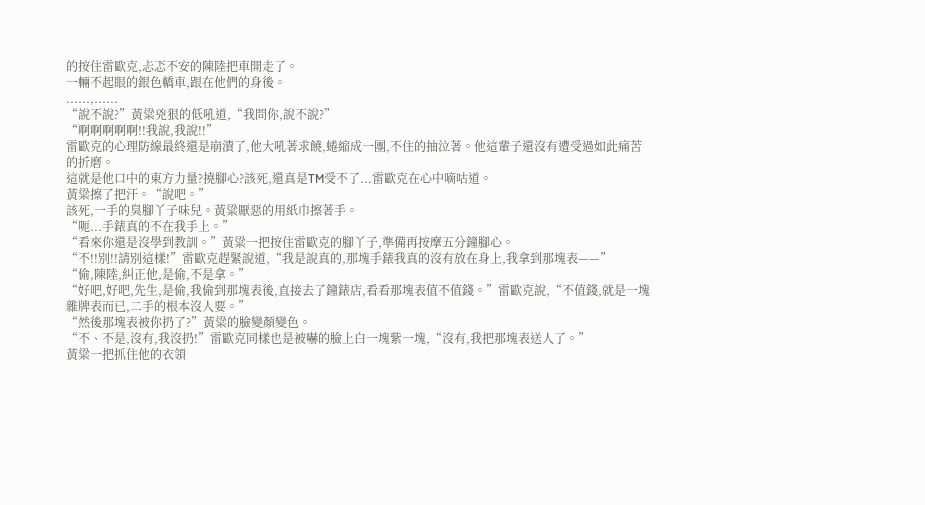的按住雷歐克,忐忑不安的陳陸把車開走了。
一輛不起眼的銀色轎車,跟在他們的身後。
......,......
“說不說?”黃粱兇狠的低吼道,“我問你,說不說?”
“啊啊啊啊啊!!我說,我說!!”
雷歐克的心理防線最終還是崩潰了,他大吼著求饒,蜷縮成一團,不住的抽泣著。他這輩子還沒有遭受過如此痛苦的折磨。
這就是他口中的東方力量?撓腳心?該死,還真是TM受不了...雷歐克在心中嘀咕道。
黃粱擦了把汗。“說吧。”
該死,一手的臭腳丫子味兒。黃粱厭惡的用紙巾擦著手。
“呃...手錶真的不在我手上。”
“看來你還是沒學到教訓。”黃粱一把按住雷歐克的腳丫子,準備再按摩五分鐘腳心。
“不!!別!!請別這樣!”雷歐克趕緊說道,“我是說真的,那塊手錶我真的沒有放在身上,我拿到那塊表——”
“偷,陳陸,糾正他,是偷,不是拿。”
“好吧,好吧,先生,是偷,我偷到那塊表後,直接去了鐘錶店,看看那塊表值不值錢。”雷歐克說,“不值錢,就是一塊雜牌表而已,二手的根本沒人要。”
“然後那塊表被你扔了?”黃粱的臉變顏變色。
“不、不是,沒有,我沒扔!”雷歐克同樣也是被嚇的臉上白一塊紫一塊,“沒有,我把那塊表送人了。”
黃粱一把抓住他的衣領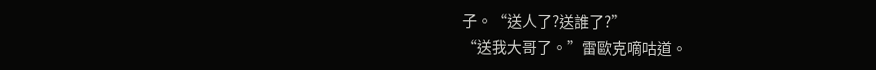子。“送人了?送誰了?”
“送我大哥了。”雷歐克嘀咕道。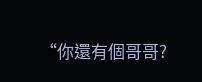“你還有個哥哥?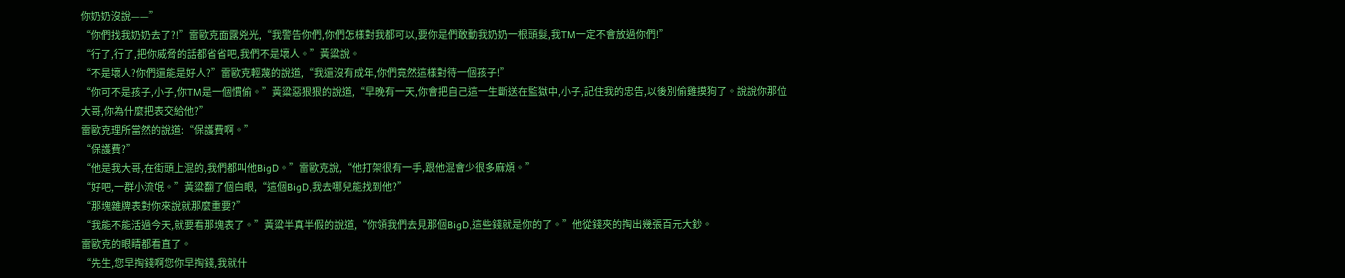你奶奶沒說——”
“你們找我奶奶去了?!”雷歐克面露兇光,“我警告你們,你們怎樣對我都可以,要你是們敢動我奶奶一根頭髮,我TM一定不會放過你們!”
“行了,行了,把你威脅的話都省省吧,我們不是壞人。”黃粱說。
“不是壞人?你們還能是好人?”雷歐克輕蔑的說道,“我還沒有成年,你們竟然這樣對待一個孩子!”
“你可不是孩子,小子,你TM是一個慣偷。”黃粱惡狠狠的說道,“早晚有一天,你會把自己這一生斷送在監獄中,小子,記住我的忠告,以後別偷雞摸狗了。說說你那位大哥,你為什麼把表交給他?”
雷歐克理所當然的說道:“保護費啊。”
“保護費?”
“他是我大哥,在街頭上混的,我們都叫他BigD。”雷歐克說,“他打架很有一手,跟他混會少很多麻煩。”
“好吧,一群小流氓。”黃粱翻了個白眼,“這個BigD,我去哪兒能找到他?”
“那塊雜牌表對你來說就那麼重要?”
“我能不能活過今天,就要看那塊表了。”黃粱半真半假的說道,“你領我們去見那個BigD,這些錢就是你的了。”他從錢夾的掏出幾張百元大鈔。
雷歐克的眼睛都看直了。
“先生,您早掏錢啊您你早掏錢,我就什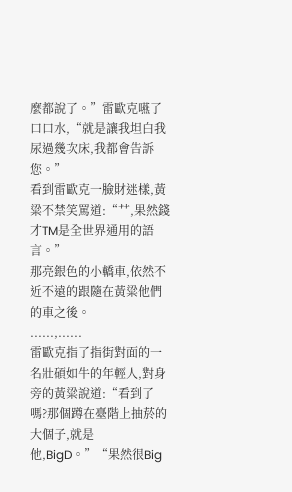麼都說了。”雷歐克嚥了口口水,“就是讓我坦白我尿過幾次床,我都會告訴您。”
看到雷歐克一臉財迷樣,黃粱不禁笑罵道:“艹,果然錢才TM是全世界通用的語言。”
那亮銀色的小轎車,依然不近不遠的跟隨在黃粱他們的車之後。
......,......
雷歐克指了指街對面的一名壯碩如牛的年輕人,對身旁的黃粱說道:“看到了嗎?那個蹲在臺階上抽菸的大個子,就是他,BigD。”“果然很Big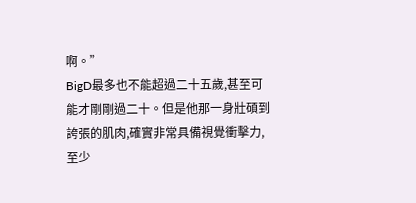啊。”
BigD最多也不能超過二十五歲,甚至可能才剛剛過二十。但是他那一身壯碩到誇張的肌肉,確實非常具備視覺衝擊力,至少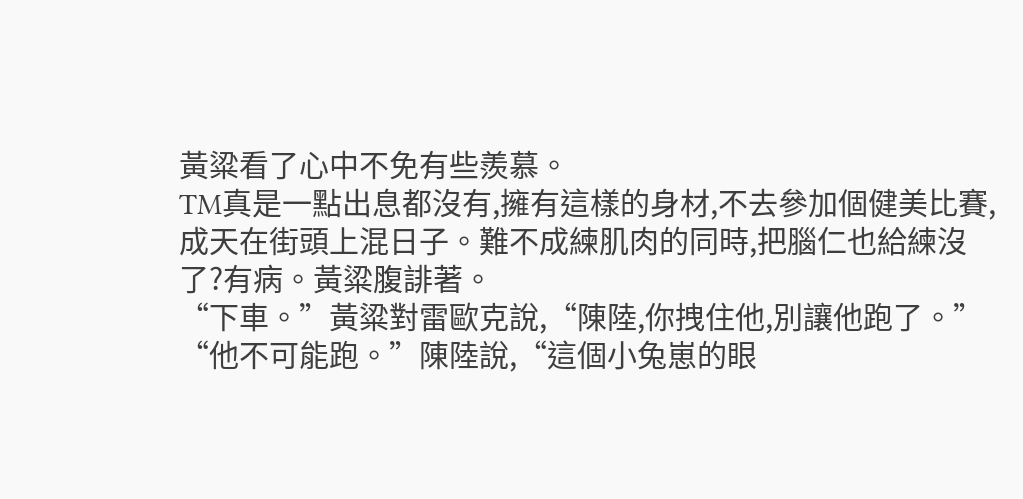黃粱看了心中不免有些羨慕。
TM真是一點出息都沒有,擁有這樣的身材,不去參加個健美比賽,成天在街頭上混日子。難不成練肌肉的同時,把腦仁也給練沒了?有病。黃粱腹誹著。
“下車。”黃粱對雷歐克說,“陳陸,你拽住他,別讓他跑了。”
“他不可能跑。”陳陸說,“這個小兔崽的眼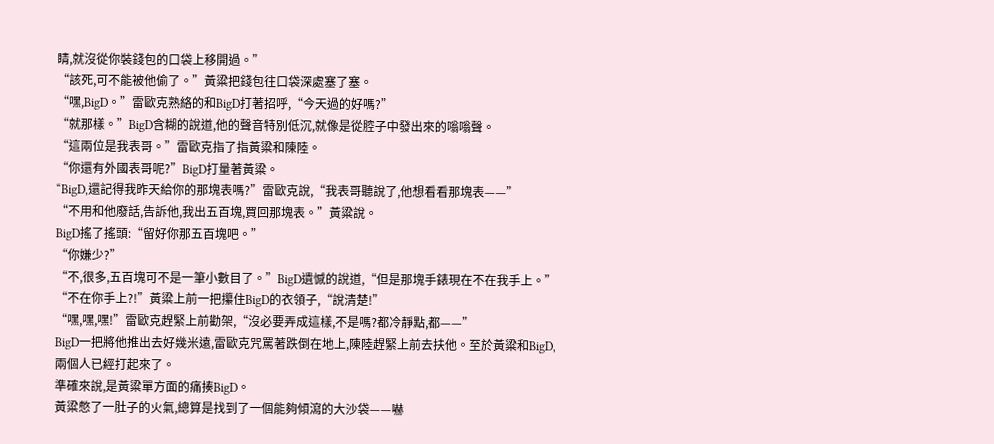睛,就沒從你裝錢包的口袋上移開過。”
“該死,可不能被他偷了。”黃粱把錢包往口袋深處塞了塞。
“嘿,BigD。”雷歐克熟絡的和BigD打著招呼,“今天過的好嗎?”
“就那樣。”BigD含糊的說道,他的聲音特別低沉,就像是從腔子中發出來的嗡嗡聲。
“這兩位是我表哥。”雷歐克指了指黃粱和陳陸。
“你還有外國表哥呢?”BigD打量著黃粱。
“BigD,還記得我昨天給你的那塊表嗎?”雷歐克說,“我表哥聽說了,他想看看那塊表——”
“不用和他廢話,告訴他,我出五百塊,買回那塊表。”黃粱說。
BigD搖了搖頭:“留好你那五百塊吧。”
“你嫌少?”
“不,很多,五百塊可不是一筆小數目了。”BigD遺憾的說道,“但是那塊手錶現在不在我手上。”
“不在你手上?!”黃粱上前一把攥住BigD的衣領子,“說清楚!”
“嘿,嘿,嘿!”雷歐克趕緊上前勸架,“沒必要弄成這樣,不是嗎?都冷靜點,都——”
BigD一把將他推出去好幾米遠,雷歐克咒罵著跌倒在地上,陳陸趕緊上前去扶他。至於黃粱和BigD,兩個人已經打起來了。
準確來說,是黃粱單方面的痛揍BigD。
黃粱憋了一肚子的火氣,總算是找到了一個能夠傾瀉的大沙袋——嚇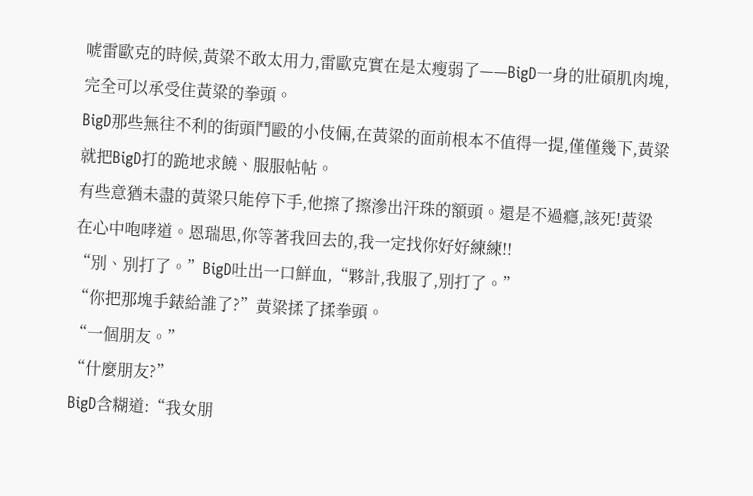唬雷歐克的時候,黃粱不敢太用力,雷歐克實在是太瘦弱了——BigD一身的壯碩肌肉塊,完全可以承受住黃粱的拳頭。
BigD那些無往不利的街頭鬥毆的小伎倆,在黃粱的面前根本不值得一提,僅僅幾下,黃粱就把BigD打的跪地求饒、服服帖帖。
有些意猶未盡的黃粱只能停下手,他擦了擦滲出汗珠的額頭。還是不過癮,該死!黃粱在心中咆哮道。恩瑞思,你等著我回去的,我一定找你好好練練!!
“別、別打了。”BigD吐出一口鮮血,“夥計,我服了,別打了。”
“你把那塊手錶給誰了?”黃粱揉了揉拳頭。
“一個朋友。”
“什麼朋友?”
BigD含糊道:“我女朋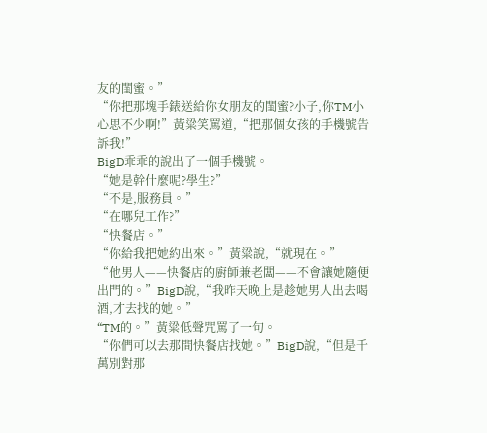友的閨蜜。”
“你把那塊手錶送給你女朋友的閨蜜?小子,你TM小心思不少啊!”黃粱笑罵道,“把那個女孩的手機號告訴我!”
BigD乖乖的說出了一個手機號。
“她是幹什麼呢?學生?”
“不是,服務員。”
“在哪兒工作?”
“快餐店。”
“你給我把她約出來。”黃粱說,“就現在。”
“他男人——快餐店的廚師兼老闆——不會讓她隨便出門的。”BigD說,“我昨天晚上是趁她男人出去喝酒,才去找的她。”
“TM的。”黃粱低聲咒罵了一句。
“你們可以去那間快餐店找她。”BigD說,“但是千萬別對那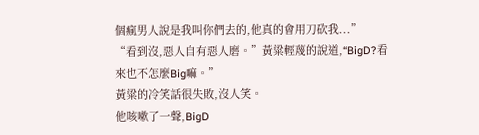個瘋男人說是我叫你們去的,他真的會用刀砍我...”
“看到沒,惡人自有惡人磨。”黃粱輕蔑的說道,“BigD?看來也不怎麼Big嘛。”
黃粱的冷笑話很失敗,沒人笑。
他咳嗽了一聲,BigD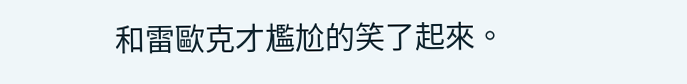和雷歐克才尷尬的笑了起來。